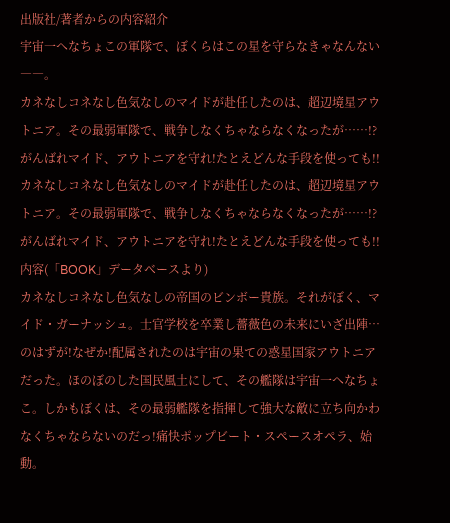出版社/著者からの内容紹介
宇宙一へなちょこの軍隊で、ぼくらはこの星を守らなきゃなんない――。
カネなしコネなし色気なしのマイドが赴任したのは、超辺境星アウトニア。その最弱軍隊で、戦争しなくちゃならなくなったが……!?がんばれマイド、アウトニアを守れ!たとえどんな手段を使っても!!
カネなしコネなし色気なしのマイドが赴任したのは、超辺境星アウトニア。その最弱軍隊で、戦争しなくちゃならなくなったが……!?がんばれマイド、アウトニアを守れ!たとえどんな手段を使っても!!
内容(「BOOK」データベースより)
カネなしコネなし色気なしの帝国のビンボー貴族。それがぼく、マイド・ガーナッシュ。士官学校を卒業し薔薇色の未来にいざ出陣…のはずが!なぜか!配属されたのは宇宙の果ての惑星国家アウトニアだった。ほのぼのした国民風土にして、その艦隊は宇宙一へなちょこ。しかもぼくは、その最弱艦隊を指揮して強大な敵に立ち向かわなくちゃならないのだっ!痛快ポップビート・スペースオペラ、始動。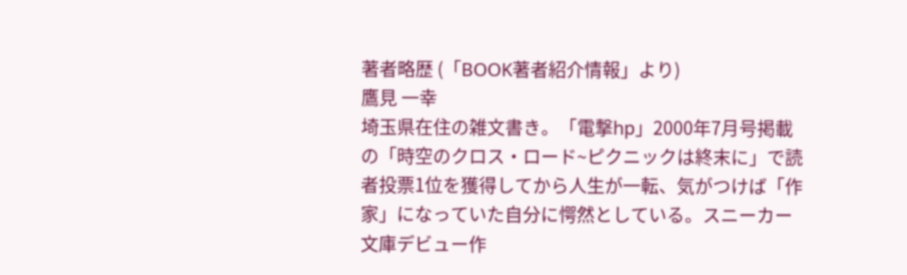著者略歴 (「BOOK著者紹介情報」より)
鷹見 一幸
埼玉県在住の雑文書き。「電撃hp」2000年7月号掲載の「時空のクロス・ロード~ピクニックは終末に」で読者投票1位を獲得してから人生が一転、気がつけば「作家」になっていた自分に愕然としている。スニーカー文庫デビュー作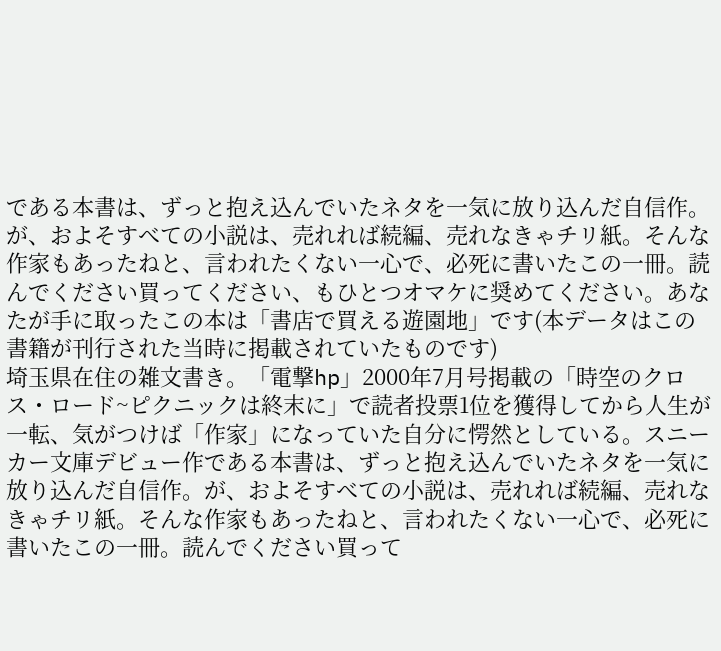である本書は、ずっと抱え込んでいたネタを一気に放り込んだ自信作。が、およそすべての小説は、売れれば続編、売れなきゃチリ紙。そんな作家もあったねと、言われたくない一心で、必死に書いたこの一冊。読んでください買ってください、もひとつオマケに奨めてください。あなたが手に取ったこの本は「書店で買える遊園地」です(本データはこの書籍が刊行された当時に掲載されていたものです)
埼玉県在住の雑文書き。「電撃hp」2000年7月号掲載の「時空のクロス・ロード~ピクニックは終末に」で読者投票1位を獲得してから人生が一転、気がつけば「作家」になっていた自分に愕然としている。スニーカー文庫デビュー作である本書は、ずっと抱え込んでいたネタを一気に放り込んだ自信作。が、およそすべての小説は、売れれば続編、売れなきゃチリ紙。そんな作家もあったねと、言われたくない一心で、必死に書いたこの一冊。読んでください買って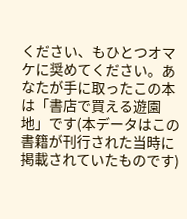ください、もひとつオマケに奨めてください。あなたが手に取ったこの本は「書店で買える遊園地」です(本データはこの書籍が刊行された当時に掲載されていたものです)